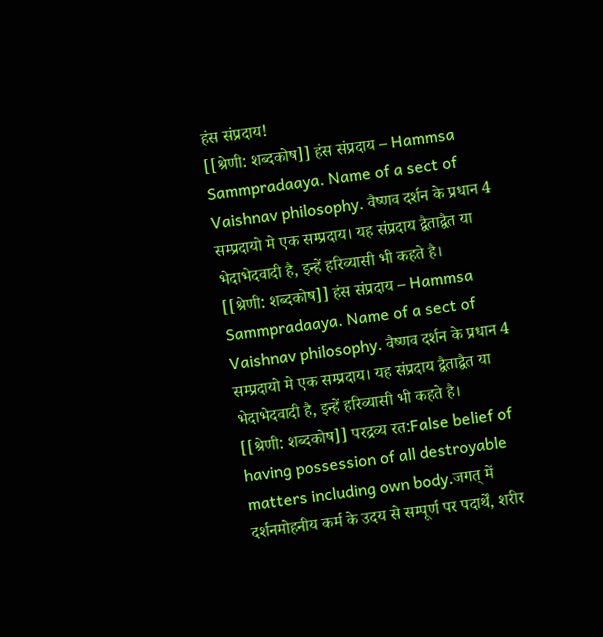हंस संप्रदाय!
[[श्रेणी: शब्दकोष]] हंस संप्रदाय – Hammsa Sammpradaaya. Name of a sect of Vaishnav philosophy. वैष्णव दर्शन के प्रधान 4 सम्प्रदायो मे एक सम्प्रदाय। यह संप्रदाय द्वैताद्वैत या भेदाभेदवादी है, इन्हें हरिव्यासी भी कहते है।
[[श्रेणी: शब्दकोष]] हंस संप्रदाय – Hammsa Sammpradaaya. Name of a sect of Vaishnav philosophy. वैष्णव दर्शन के प्रधान 4 सम्प्रदायो मे एक सम्प्रदाय। यह संप्रदाय द्वैताद्वैत या भेदाभेदवादी है, इन्हें हरिव्यासी भी कहते है।
[[श्रेणी: शब्दकोष]] परद्रव्य रत:False belief of having possession of all destroyable matters including own body.जगत् में दर्शनमोहनीय कर्म के उदय से सम्पूर्ण पर पदार्थें, शरीर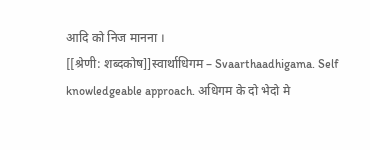आदि को निज मानना ।
[[श्रेणी: शब्दकोष]]स्वार्थाधिगम – Svaarthaadhigama. Self knowledgeable approach. अधिगम के दो भेदो मे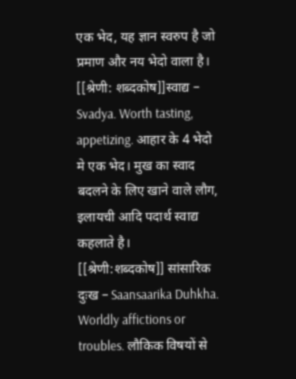एक भेद, यह ज्ञान स्वरुप है जो प्रमाण और नय भेदो वाला है।
[[श्रेणी: शब्दकोष]]स्वाद्य – Svadya. Worth tasting, appetizing. आहार के 4 भेदो मे एक भेद। मुख का स्वाद बदलने के लिए खाने वाले लौग, इलायची आदि पदार्थ स्वाद्य कहलाते है।
[[श्रेणी:शब्दकोष]] सांसारिक दुःख – Saansaarika Duhkha. Worldly affictions or troubles. लौकिक विषयों से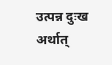उत्पन्न दुःख अर्थात्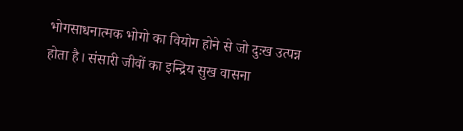भोगसाधनात्मक भोगो का वियोग होने से जो दुःख उत्पन्न होता है। संसारी जीवों का इन्द्रिय सुख वासना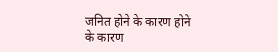जनित होने के कारण होने के कारण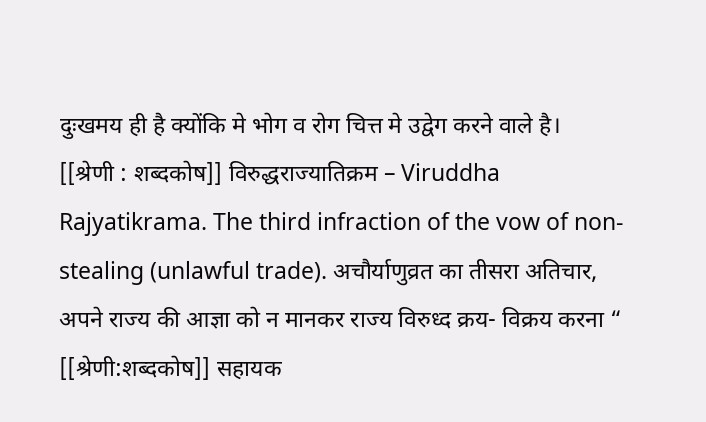दुःखमय ही है क्योंकि मे भोग व रोग चित्त मे उद्वेग करने वाले है।
[[श्रेणी : शब्दकोष]] विरुद्धराज्यातिक्रम – Viruddha Rajyatikrama. The third infraction of the vow of non-stealing (unlawful trade). अचौर्याणुव्रत का तीसरा अतिचार, अपने राज्य की आज्ञा को न मानकर राज्य विरुध्द क्रय- विक्रय करना “
[[श्रेणी:शब्दकोष]] सहायक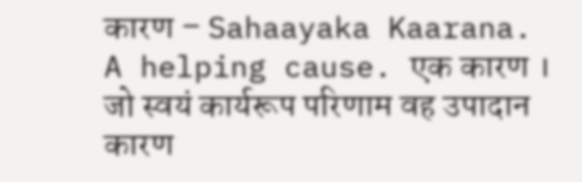कारण – Sahaayaka Kaarana. A helping cause. एक कारण । जो स्वयं कार्यरूप परिणाम वह उपादान कारण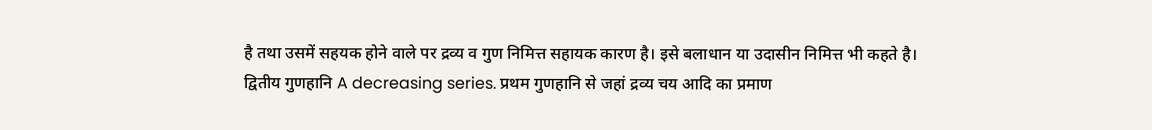है तथा उसमें सहयक होने वाले पर द्रव्य व गुण निमित्त सहायक कारण है। इसे बलाधान या उदासीन निमित्त भी कहते है।
द्वितीय गुणहानि A decreasing series. प्रथम गुणहानि से जहां द्रव्य चय आदि का प्रमाण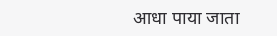आधा पाया जाता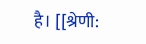है। [[श्रेणी: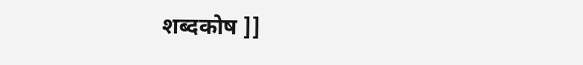शब्दकोष ]]